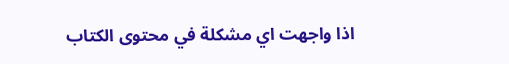اذا واجهت اي مشكلة في محتوى الكتاب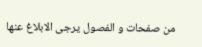من صفحات و الفصول يرجى الابلاغ عنها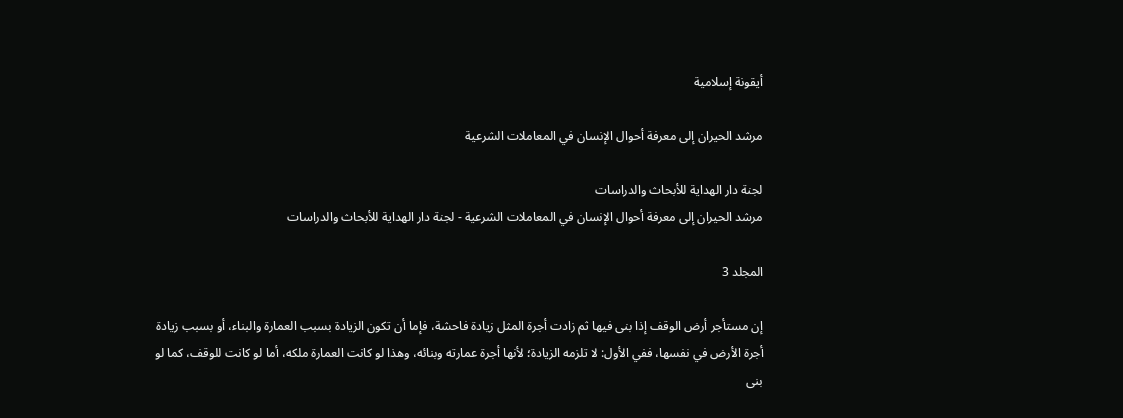أيقونة إسلامية

مرشد الحيران إلى معرفة أحوال الإنسان في المعاملات الشرعية

لجنة دار الهداية للأبحاث والدراسات
مرشد الحيران إلى معرفة أحوال الإنسان في المعاملات الشرعية - لجنة دار الهداية للأبحاث والدراسات

المجلد 3

إن مستأجر أرض الوقف إذا بنى فيها ثم زادت أجرة المثل زيادة فاحشة، فإما أن تكون الزيادة بسبب العمارة والبناء، أو بسبب زيادة أجرة الأرض في نفسها، ففي الأول: لا تلزمه الزيادة؛ لأنها أجرة عمارته وبنائه، وهذا لو كانت العمارة ملكه، أما لو كانت للوقف، كما لو بنى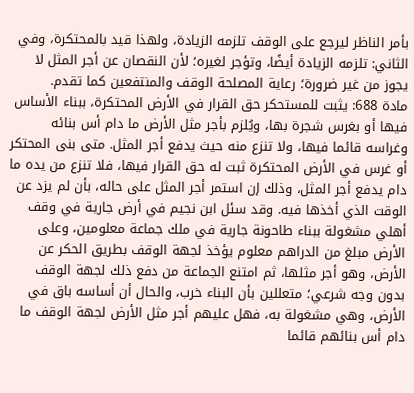بأمر الناظر ليرجع على الوقف تلزمه الزيادة، ولهذا قيد بالمحتكرة، وفي الثاني: تلزمه الزيادة أيضًا، وتؤجر لغيره؛ لأن النقصان عن أجر المثل لا يجوز من غير ضرورة؛ رعاية المصلحة الوقف والمنتفعين كما تقدم.
مادة 688: يثبت للمستحكر حق القرار في الأرض المحتكرة، ببناء الأساس فيها أو بغرس شجرة بها، ويُلزم بأجر مثل الأرض ما دام أس بنائه وغراسه قائما فيها، ولا تنزع منه حيث يدفع أجر المثل. متى بنى المحتكر أو غرس في الأرض المحتكرة ثبت له حق القرار فيها، فلا تنزع من يده ما دام يدفع أجر المثل، وذلك إن استمر أجر المثل على حاله، بأن لم يزد عن الوقت الذي أخذها فيه. وقد سئل ابن نجيم في أرض جارية في وقف أهلي مشغولة ببناء طاحونة جارية في ملك جماعة معلومين، وعلى الأرض مبلغ من الدراهم معلوم يؤخذ لجهة الوقف بطريق الحكر عن الأرض، وهو أجر مثلها، ثم امتنع الجماعة من دفع ذلك لجهة الوقف بدون وجه شرعي؛ متعللين بأن البناء خرب، والحال أن أساسه باق في الأرض، وهي مشغولة به، فهل عليهم أجر مثل الأرض لجهة الوقف ما دام أس بنائهم قائما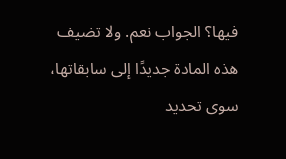فيها؟ الجواب نعم. ولا تضيف هذه المادة جديدًا إلى سابقاتها، سوى تحديد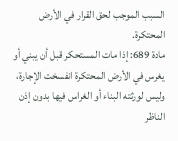السبب الموجب لحق القرار في الأرض المحتكرة.
مادة 689: إذا مات المستحكر قبل أن يبني أو يغرس في الأرض المحتكرة انفسخت الإجارة، وليس لورثته البناء أو الغراس فيها بدون إذن الناظر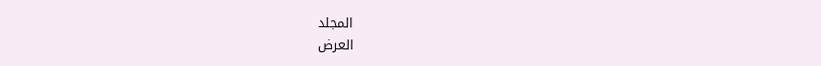المجلد
العرض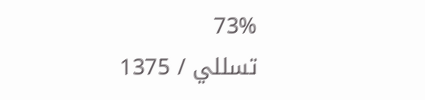73%
تسللي / 1375